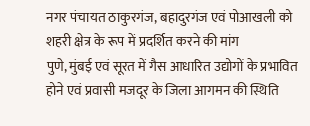नगर पंचायत ठाकुरगंज, बहादुरगंज एवं पोआखली को शहरी क्षेत्र के रूप में प्रदर्शित करने की मांग
पुणे, मुंबई एवं सूरत में गैस आधारित उद्योगों के प्रभावित होने एवं प्रवासी मजदूर के जिला आगमन की स्थिति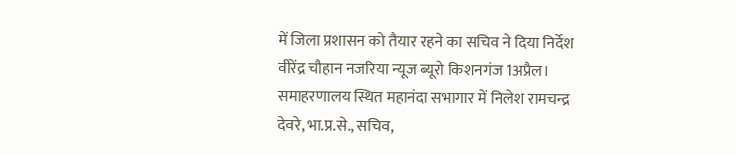में जिला प्रशासन को तैयार रहने का सचिव ने दिया निर्देश
वीरेंद्र चौहान नजरिया न्यूज ब्यूरो किशनगंज 1अप्रैल।
समाहरणालय स्थित महानंदा सभागार में निलेश रामचन्द्र देवरे, भा.प्र.से., सचिव,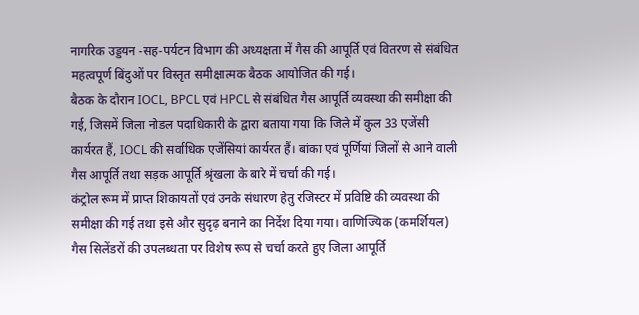नागरिक उड्डयन -सह-पर्यटन विभाग की अध्यक्षता में गैस की आपूर्ति एवं वितरण से संबंधित महत्वपूर्ण बिंदुओं पर विस्तृत समीक्षात्मक बैठक आयोजित की गई।
बैठक के दौरान IOCL, BPCL एवं HPCL से संबंधित गैस आपूर्ति व्यवस्था की समीक्षा की गई, जिसमें जिला नोडल पदाधिकारी के द्वारा बताया गया कि जिले में कुल 33 एजेंसी कार्यरत हैं, IOCL की सर्वाधिक एजेंसियां कार्यरत हैं। बांका एवं पूर्णियां जिलों से आने वाली गैस आपूर्ति तथा सड़क आपूर्ति श्रृंखला के बारे में चर्चा की गई।
कंट्रोल रूम में प्राप्त शिकायतों एवं उनके संधारण हेतु रजिस्टर में प्रविष्टि की व्यवस्था की समीक्षा की गई तथा इसे और सुदृढ़ बनाने का निर्देश दिया गया। वाणिज्यिक (कमर्शियल) गैस सिलेंडरों की उपलब्धता पर विशेष रूप से चर्चा करते हुए जिला आपूर्ति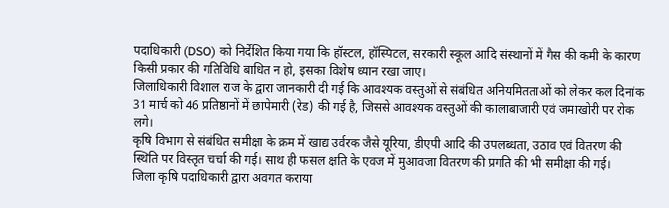पदाधिकारी (DSO) को निर्देशित किया गया कि हॉस्टल, हॉस्पिटल, सरकारी स्कूल आदि संस्थानों में गैस की कमी के कारण किसी प्रकार की गतिविधि बाधित न हो, इसका विशेष ध्यान रखा जाए।
जिलाधिकारी विशाल राज के द्वारा जानकारी दी गई कि आवश्यक वस्तुओं से संबंधित अनियमितताओं को लेकर कल दिनांक 31 मार्च को 46 प्रतिष्ठानों में छापेमारी (रेड) की गई है, जिससे आवश्यक वस्तुओं की कालाबाजारी एवं जमाखोरी पर रोक लगे।
कृषि विभाग से संबंधित समीक्षा के क्रम में खाद्य उर्वरक जैसे यूरिया, डीएपी आदि की उपलब्धता, उठाव एवं वितरण की स्थिति पर विस्तृत चर्चा की गई। साथ ही फसल क्षति के एवज में मुआवजा वितरण की प्रगति की भी समीक्षा की गई।
जिला कृषि पदाधिकारी द्वारा अवगत कराया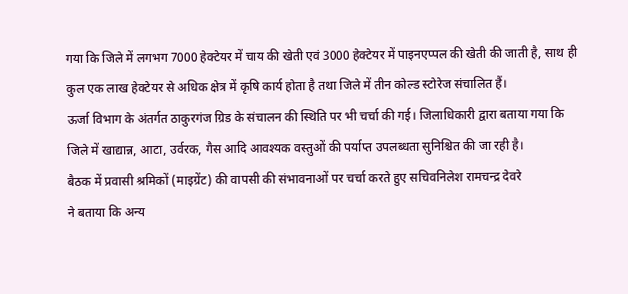गया कि जिले में लगभग 7000 हेक्टेयर में चाय की खेती एवं 3000 हेक्टेयर में पाइनएप्पल की खेती की जाती है, साथ ही कुल एक लाख हेक्टेयर से अधिक क्षेत्र में कृषि कार्य होता है तथा जिले में तीन कोल्ड स्टोरेज संचालित हैं।
ऊर्जा विभाग के अंतर्गत ठाकुरगंज ग्रिड के संचालन की स्थिति पर भी चर्चा की गई। जिलाधिकारी द्वारा बताया गया कि जिले में खाद्यान्न, आटा, उर्वरक, गैस आदि आवश्यक वस्तुओं की पर्याप्त उपलब्धता सुनिश्चित की जा रही है।
बैठक में प्रवासी श्रमिकों (माइग्रेंट) की वापसी की संभावनाओं पर चर्चा करते हुए सचिवनिलेश रामचन्द्र देवरे
ने बताया कि अन्य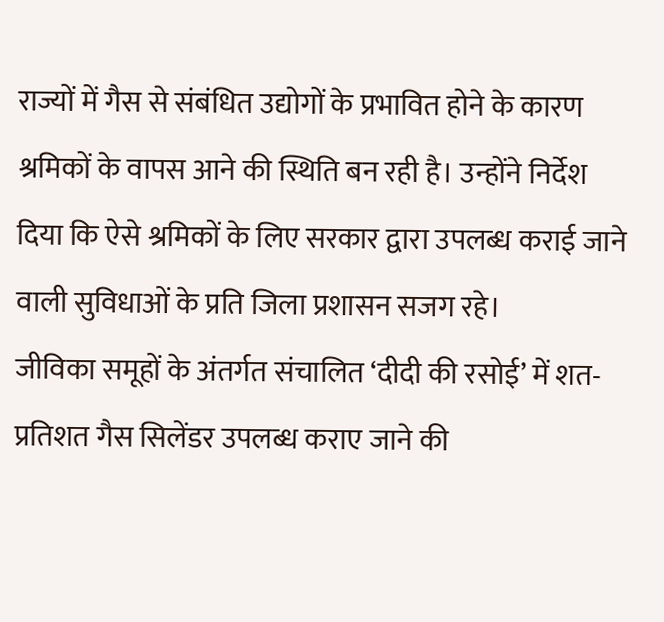राज्यों में गैस से संबंधित उद्योगों के प्रभावित होने के कारण श्रमिकों के वापस आने की स्थिति बन रही है। उन्होंने निर्देश दिया कि ऐसे श्रमिकों के लिए सरकार द्वारा उपलब्ध कराई जाने वाली सुविधाओं के प्रति जिला प्रशासन सजग रहे।
जीविका समूहों के अंतर्गत संचालित ‘दीदी की रसोई’ में शत-प्रतिशत गैस सिलेंडर उपलब्ध कराए जाने की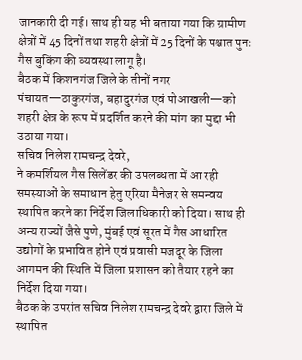जानकारी दी गई। साथ ही यह भी बताया गया कि ग्रामीण क्षेत्रों में 45 दिनों तथा शहरी क्षेत्रों में 25 दिनों के पश्चात पुनः गैस बुकिंग की व्यवस्था लागू है।
बैठक में किशनगंज जिले के तीनों नगर पंचायत—ठाकुरगंज, बहादुरगंज एवं पोआखली—को शहरी क्षेत्र के रूप में प्रदर्शित करने की मांग का मुद्दा भी उठाया गया।
सचिव निलेश रामचन्द्र देवरे,
ने कमर्शियल गैस सिलेंडर की उपलब्धता में आ रही समस्याओं के समाधान हेतु एरिया मैनेजर से समन्वय स्थापित करने का निर्देश जिलाधिकारी को दिया। साथ ही अन्य राज्यों जैसे पुणे, मुंबई एवं सूरत में गैस आधारित उद्योगों के प्रभावित होने एवं प्रवासी मजदूर के जिला आगमन की स्थिति में जिला प्रशासन को तैयार रहने का निर्देश दिया गया।
बैठक के उपरांत सचिव निलेश रामचन्द्र देवरे द्वारा जिले में स्थापित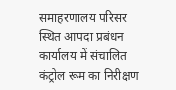समाहरणालय परिसर स्थित आपदा प्रबंधन कार्यालय में संचालित कंट्रोल रूम का निरीक्षण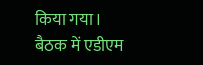किया गया।
बैठक में एडीएम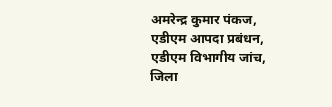अमरेन्द्र कुमार पंकज, एडीएम आपदा प्रबंधन, एडीएम विभागीय जांच, जिला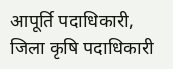आपूर्ति पदाधिकारी, जिला कृषि पदाधिकारी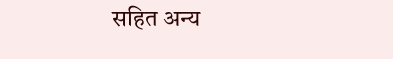सहित अन्य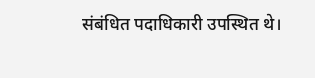संबंधित पदाधिकारी उपस्थित थे।